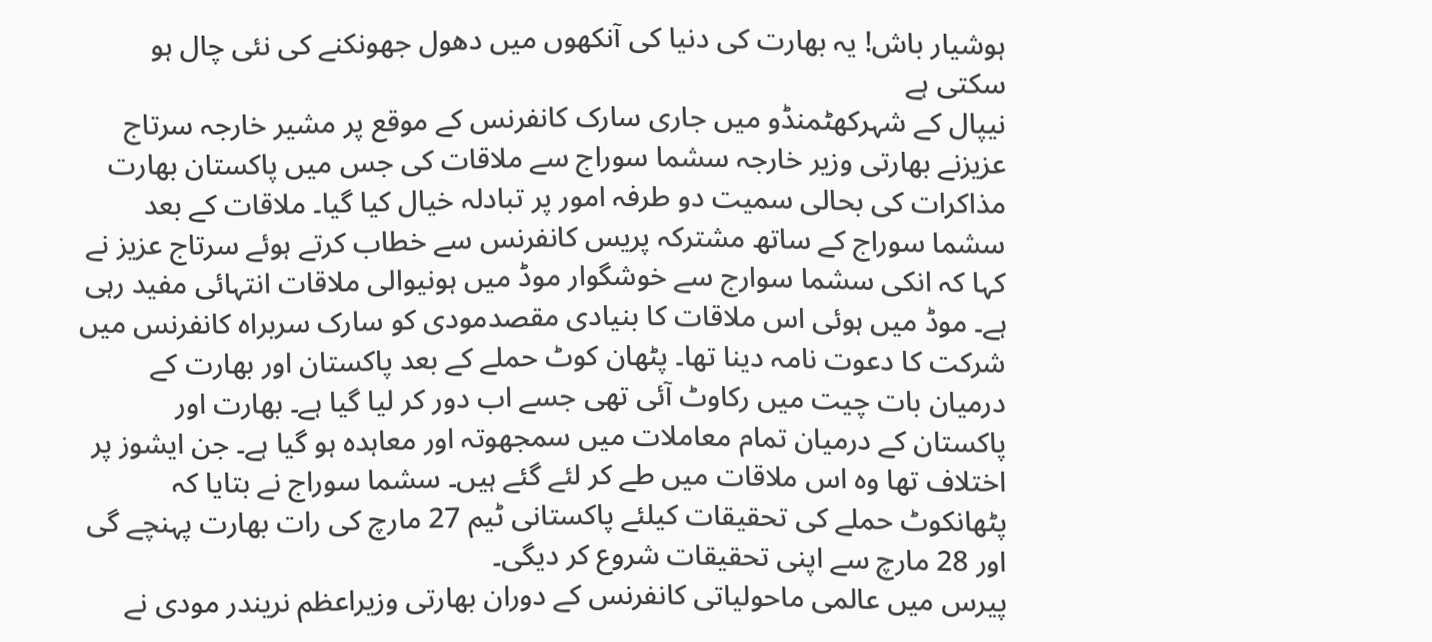ہوشیار باش! یہ بھارت کی دنیا کی آنکھوں میں دھول جھونکنے کی نئی چال ہو سکتی ہے
نیپال کے شہرکھٹمنڈو میں جاری سارک کانفرنس کے موقع پر مشیر خارجہ سرتاج عزیزنے بھارتی وزیر خارجہ سشما سوراج سے ملاقات کی جس میں پاکستان بھارت مذاکرات کی بحالی سمیت دو طرفہ امور پر تبادلہ خیال کیا گیا۔ ملاقات کے بعد سشما سوراج کے ساتھ مشترکہ پریس کانفرنس سے خطاب کرتے ہوئے سرتاج عزیز نے کہا کہ انکی سشما سوارج سے خوشگوار موڈ میں ہونیوالی ملاقات انتہائی مفید رہی ہے۔ موڈ میں ہوئی اس ملاقات کا بنیادی مقصدمودی کو سارک سربراہ کانفرنس میں شرکت کا دعوت نامہ دینا تھا۔ پٹھان کوٹ حملے کے بعد پاکستان اور بھارت کے درمیان بات چیت میں رکاوٹ آئی تھی جسے اب دور کر لیا گیا ہے۔ بھارت اور پاکستان کے درمیان تمام معاملات میں سمجھوتہ اور معاہدہ ہو گیا ہے۔ جن ایشوز پر اختلاف تھا وہ اس ملاقات میں طے کر لئے گئے ہیں۔ سشما سوراج نے بتایا کہ پٹھانکوٹ حملے کی تحقیقات کیلئے پاکستانی ٹیم 27 مارچ کی رات بھارت پہنچے گی اور 28 مارچ سے اپنی تحقیقات شروع کر دیگی۔
پیرس میں عالمی ماحولیاتی کانفرنس کے دوران بھارتی وزیراعظم نریندر مودی نے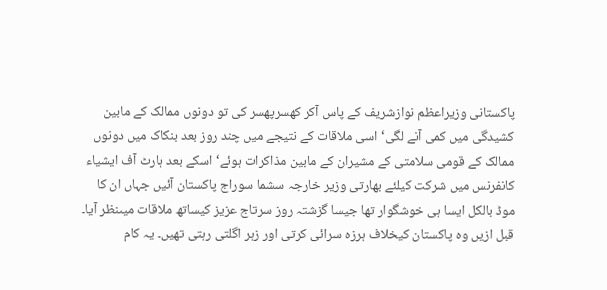پاکستانی وزیراعظم نوازشریف کے پاس آکر کھسرپھسر کی تو دونوں ممالک کے مابین کشیدگی میں کمی آنے لگی‘ اسی ملاقات کے نتیجے میں چند روز بعد بنکاک میں دونوں ممالک کے قومی سلامتی کے مشیران کے مابین مذاکرات ہوئے‘ اسکے بعد ہارٹ آف ایشیاء کانفرنس میں شرکت کیلئے بھارتی وزیر خارجہ سشما سوراج پاکستان آئیں جہاں ان کا موڈ بالکل ایسا ہی خوشگوار تھا جیسا گزشتہ روز سرتاج عزیز کیساتھ ملاقات میںنظر آیا۔ قبل ازیں وہ پاکستان کیخلاف ہرزہ سرائی کرتی اور زہر اگلتی رہتی تھیں۔ یہ کام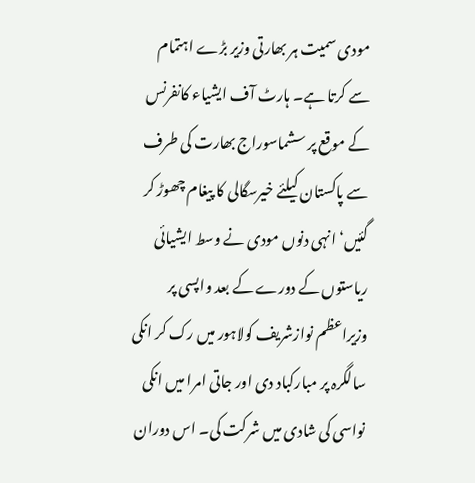مودی سمیت ہر بھارتی وزیر بڑے اہتمام سے کرتا ہے۔ ہارٹ آف ایشیاء کانفرنس کے موقع پر سشماسوراج بھارت کی طرف سے پاکستان کیلئے خیرسگالی کا پیغام چھوڑ کر گئیں‘ انہی دنوں مودی نے وسط ایشیائی ریاستوں کے دورے کے بعد واپسی پر وزیراعظم نوازشریف کولاہور میں رک کر انکی سالگرہ پر مبارکباد دی اور جاتی امرا میں انکی نواسی کی شادی میں شرکت کی۔ اس دوران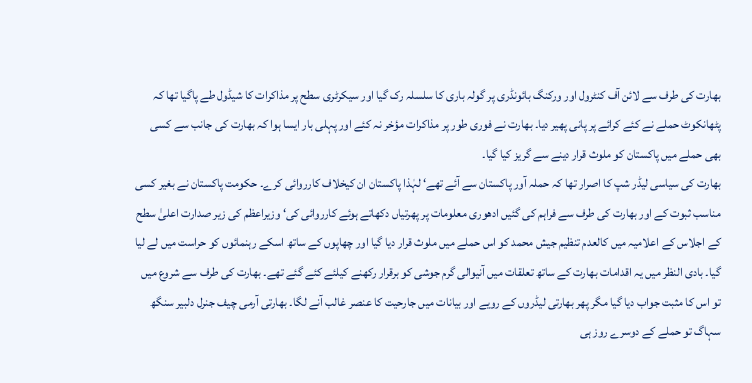بھارت کی طرف سے لائن آف کنٹرول اور ورکنگ بائونڈری پر گولہ باری کا سلسلہ رک گیا اور سیکرٹری سطح پر مذاکرات کا شیڈول طے پاگیا تھا کہ پٹھانکوٹ حملے نے کئے کرائے پر پانی پھیر دیا۔ بھارت نے فوری طور پر مذاکرات مؤخر نہ کئے اور پہلی بار ایسا ہوا کہ بھارت کی جانب سے کسی بھی حملے میں پاکستان کو ملوث قرار دینے سے گریز کیا گیا۔
بھارت کی سیاسی لیڈر شپ کا اصرار تھا کہ حملہ آور پاکستان سے آئے تھے‘ لہٰذا پاکستان ان کیخلاف کارروائی کرے۔ حکومت پاکستان نے بغیر کسی مناسب ثبوت کے اور بھارت کی طرف سے فراہم کی گئیں ادھوری معلومات پر پھرتیاں دکھاتے ہوئے کارروائی کی‘ وزیراعظم کی زیر صدارت اعلیٰ سطح کے اجلاس کے اعلامیہ میں کالعدم تنظیم جیش محمد کو اس حملے میں ملوث قرار دیا گیا اور چھاپوں کے ساتھ اسکے رہنمائوں کو حراست میں لے لیا گیا۔ بادی النظر میں یہ اقدامات بھارت کے ساتھ تعلقات میں آنیوالی گرم جوشی کو برقرار رکھنے کیلئے کئے گئے تھے۔ بھارت کی طرف سے شروع میں تو اس کا مثبت جواب دیا گیا مگر پھر بھارتی لیڈروں کے رویے اور بیانات میں جارحیت کا عنصر غالب آنے لگا۔ بھارتی آرمی چیف جنرل دلبیر سنگھ سہاگ تو حملے کے دوسرے روز ہی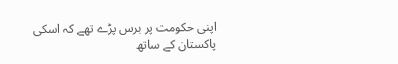اپنی حکومت پر برس پڑے تھے کہ اسکی پاکستان کے ساتھ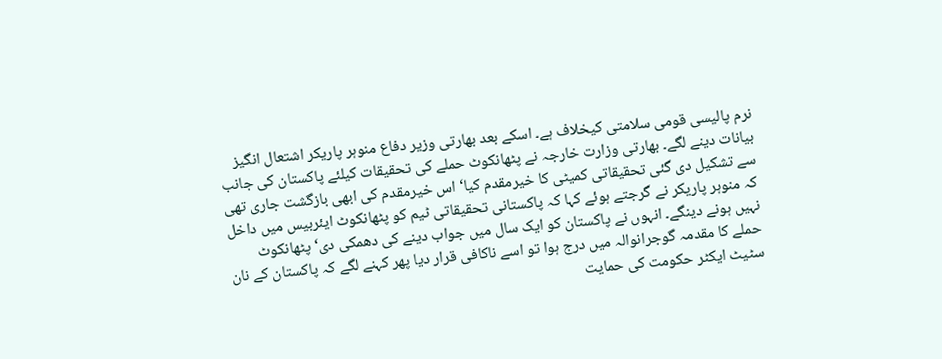نرم پالیسی قومی سلامتی کیخلاف ہے۔ اسکے بعد بھارتی وزیر دفاع منوہر پاریکر اشتعال انگیز بیانات دینے لگے۔ بھارتی وزارت خارجہ نے پٹھانکوٹ حملے کی تحقیقات کیلئے پاکستان کی جانب سے تشکیل دی گئی تحقیقاتی کمیٹی کا خیرمقدم کیا‘ اس خیرمقدم کی ابھی بازگشت جاری تھی کہ منوہر پاریکر نے گرجتے ہوئے کہا کہ پاکستانی تحقیقاتی ٹیم کو پٹھانکوٹ ایئربیس میں داخل نہیں ہونے دینگے۔ انہوں نے پاکستان کو ایک سال میں جواب دینے کی دھمکی دی‘ پٹھانکوٹ حملے کا مقدمہ گوجرانوالہ میں درج ہوا تو اسے ناکافی قرار دیا پھر کہنے لگے کہ پاکستان کے نان سٹیٹ ایکٹر حکومت کی حمایت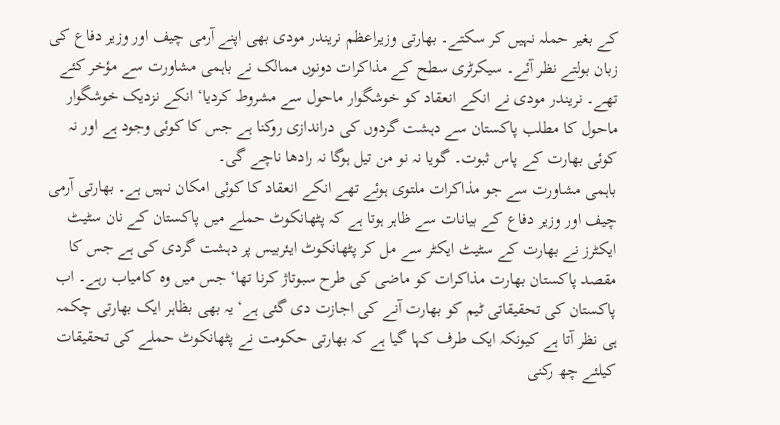کے بغیر حملہ نہیں کر سکتے۔ بھارتی وزیراعظم نریندر مودی بھی اپنے آرمی چیف اور وزیر دفاع کی زبان بولتے نظر آئے۔ سیکرٹری سطح کے مذاکرات دونوں ممالک نے باہمی مشاورت سے مؤخر کئے تھے۔ نریندر مودی نے انکے انعقاد کو خوشگوار ماحول سے مشروط کردیا‘ انکے نزدیک خوشگوار ماحول کا مطلب پاکستان سے دہشت گردوں کی دراندازی روکنا ہے جس کا کوئی وجود ہے اور نہ کوئی بھارت کے پاس ثبوت۔ گویا نہ نو من تیل ہوگا نہ رادھا ناچے گی۔
باہمی مشاورت سے جو مذاکرات ملتوی ہوئے تھے انکے انعقاد کا کوئی امکان نہیں ہے۔ بھارتی آرمی چیف اور وزیر دفاع کے بیانات سے ظاہر ہوتا ہے کہ پٹھانکوٹ حملے میں پاکستان کے نان سٹیٹ ایکٹرز نے بھارت کے سٹیٹ ایکٹر سے مل کر پٹھانکوٹ ایئربیس پر دہشت گردی کی ہے جس کا مقصد پاکستان بھارت مذاکرات کو ماضی کی طرح سبوتاژ کرنا تھا‘ جس میں وہ کامیاب رہے۔ اب پاکستان کی تحقیقاتی ٹیم کو بھارت آنے کی اجازت دی گئی ہے‘ یہ بھی بظاہر ایک بھارتی چکمہ ہی نظر آتا ہے کیونکہ ایک طرف کہا گیا ہے کہ بھارتی حکومت نے پٹھانکوٹ حملے کی تحقیقات کیلئے چھ رکنی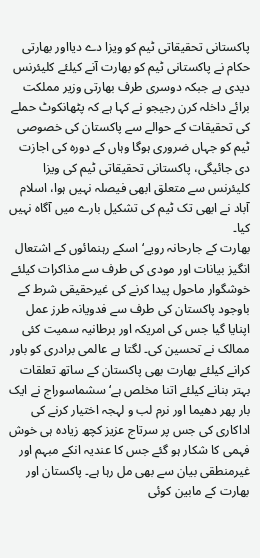پاکستانی تحقیقاتی ٹیم کو ویزا دے دیااور بھارتی حکام نے پاکستانی ٹیم کو بھارت آنے کیلئے کلیئرنس دیدی ہے جبکہ دوسری طرف بھارتی وزیر مملکت برائے داخلہ کرن رجیجو نے کہا ہے کہ پٹھانکوٹ حملے کی تحقیقات کے حوالے سے پاکستان کی خصوصی ٹیم کو جہاں ضروری ہوگا وہاں کے دورہ کی اجازت دی جائیگی، پاکستانی تحقیقاتی ٹیم کی ویزا کلیئرنس سے متعلق ابھی فیصلہ نہیں ہوا، اسلام آباد نے ابھی تک ٹیم کی تشکیل بارے میں آگاہ نہیں کیا۔
بھارت کے جارحانہ رویے‘ اسکے رہنمائوں کے اشتعال انگیز بیانات اور مودی کی طرف سے مذاکرات کیلئے خوشگوار ماحول پیدا کرنے کی غیرحقیقی شرط کے باوجود پاکستان کی طرف سے فدویانہ طرز عمل اپنایا گیا جس کی امریکہ اور برطانیہ سمیت کئی ممالک نے تحسین کی۔ لگتا ہے عالمی برادری کو باور کرانے کیلئے بھارت بھی پاکستان کے ساتھ تعلقات بہتر بنانے کیلئے اتنا مخلص ہے‘ سشماسوراج نے ایک بار پھر دھیما اور نرم لب و لہجہ اختیار کرنے کی اداکاری کی جس پر سرتاج عزیز کچھ زیادہ ہی خوش فہمی کا شکار ہو گئے جس کا عندیہ انکے مبہم اور غیرمنطقی بیان سے بھی مل رہا ہے۔ پاکستان اور بھارت کے مابین کوئی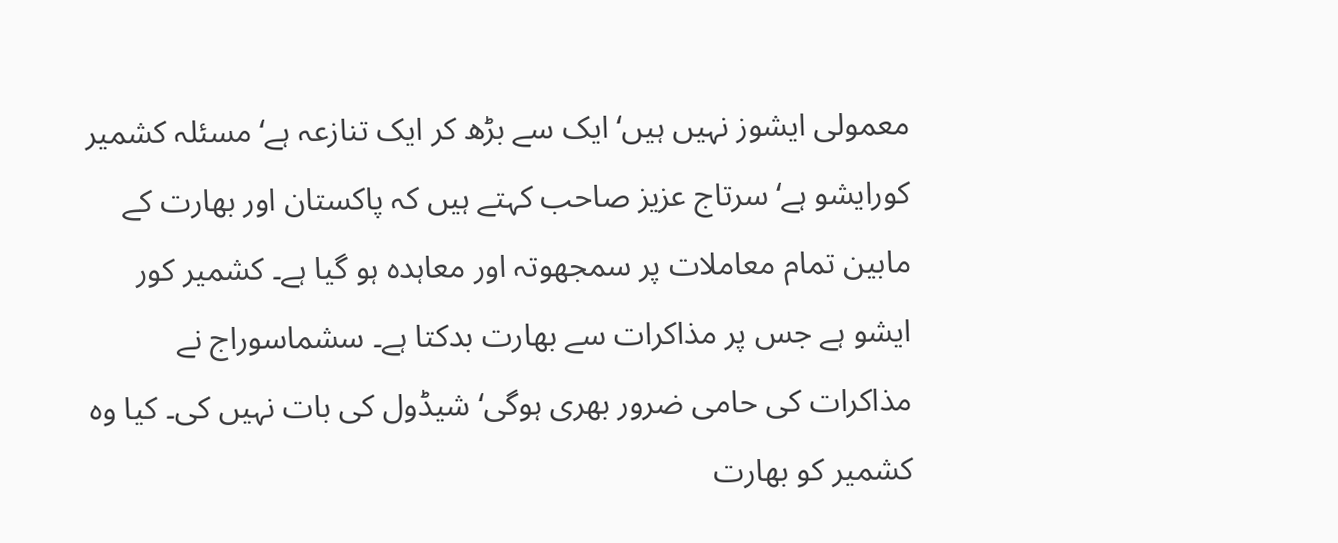معمولی ایشوز نہیں ہیں‘ ایک سے بڑھ کر ایک تنازعہ ہے‘ مسئلہ کشمیر کورایشو ہے‘ سرتاج عزیز صاحب کہتے ہیں کہ پاکستان اور بھارت کے مابین تمام معاملات پر سمجھوتہ اور معاہدہ ہو گیا ہے۔ کشمیر کور ایشو ہے جس پر مذاکرات سے بھارت بدکتا ہے۔ سشماسوراج نے مذاکرات کی حامی ضرور بھری ہوگی‘ شیڈول کی بات نہیں کی۔ کیا وہ کشمیر کو بھارت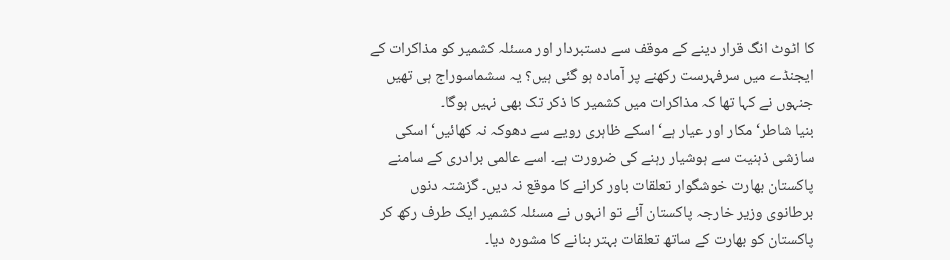کا اٹوٹ انگ قرار دینے کے موقف سے دستبردار اور مسئلہ کشمیر کو مذاکرات کے ایجنڈے میں سرفہرست رکھنے پر آمادہ ہو گئی ہیں؟ یہ سشماسوراج ہی تھیں جنہوں نے کہا تھا کہ مذاکرات میں کشمیر کا ذکر تک بھی نہیں ہوگا۔
بنیا شاطر‘ مکار اور عیار ہے‘ اسکے ظاہری رویے سے دھوکہ نہ کھائیں‘ اسکی سازشی ذہنیت سے ہوشیار رہنے کی ضرورت ہے۔ اسے عالمی برادری کے سامنے پاکستان بھارت خوشگوار تعلقات باور کرانے کا موقع نہ دیں۔ گزشتہ دنوں برطانوی وزیر خارجہ پاکستان آئے تو انہوں نے مسئلہ کشمیر ایک طرف رکھ کر پاکستان کو بھارت کے ساتھ تعلقات بہتر بنانے کا مشورہ دیا۔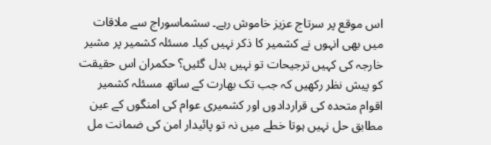اس موقع پر سرتاج عزیز خاموش رہے۔ سشماسوراج سے ملاقات میں بھی انہوں نے کشمیر کا ذکر نہیں کیا۔ مسئلہ کشمیر پر مشیر خارجہ کی کہیں ترجیحات تو نہیں بدل گئیں؟ حکمران اس حقیقت کو پیش نظر رکھیں کہ جب تک بھارت کے ساتھ مسئلہ کشمیر اقوام متحدہ کی قراردادوں اور کشمیری عوام کی امنگوں کے عین مطابق حل نہیں ہوتا خطے میں نہ تو پائیدار امن کی ضمانت مل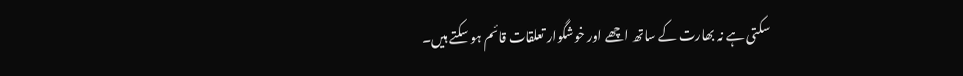سکتی ہے نہ بھارت کے ساتھ اچھے اور خوشگوار تعلقات قائم ہو سکتے ہیں۔